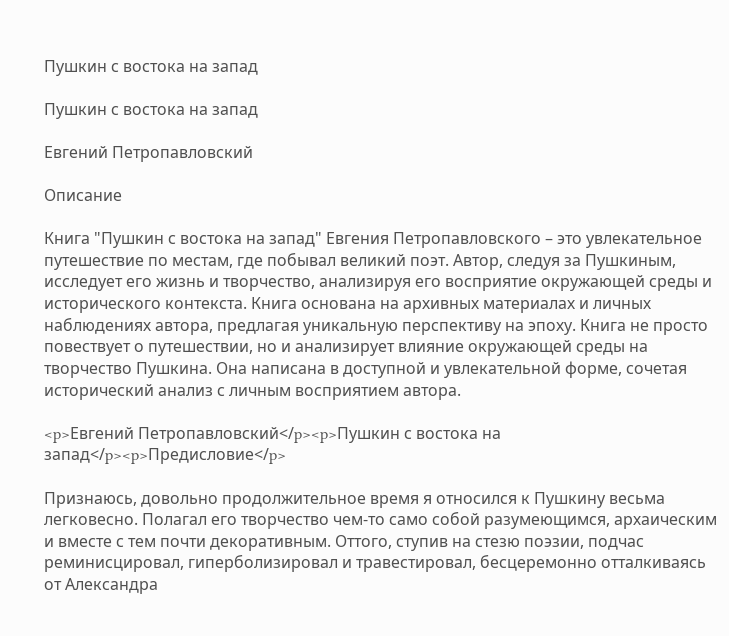Пушкин с востока на запад

Пушкин с востока на запад

Евгений Петропавловский

Описание

Книга "Пушкин с востока на запад" Евгения Петропавловского – это увлекательное путешествие по местам, где побывал великий поэт. Автор, следуя за Пушкиным, исследует его жизнь и творчество, анализируя его восприятие окружающей среды и исторического контекста. Книга основана на архивных материалах и личных наблюдениях автора, предлагая уникальную перспективу на эпоху. Книга не просто повествует о путешествии, но и анализирует влияние окружающей среды на творчество Пушкина. Она написана в доступной и увлекательной форме, сочетая исторический анализ с личным восприятием автора.

<p>Евгений Петропавловский</p><p>Пушкин с востока на запад</p><p>Предисловие</p>

Признаюсь, довольно продолжительное время я относился к Пушкину весьма легковесно. Полагал его творчество чем-то само собой разумеющимся, архаическим и вместе с тем почти декоративным. Оттого, ступив на стезю поэзии, подчас реминисцировал, гиперболизировал и травестировал, бесцеремонно отталкиваясь от Александра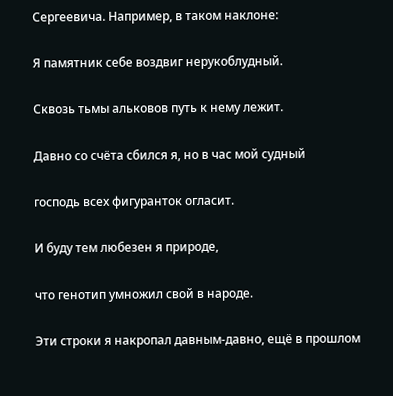Сергеевича. Например, в таком наклоне:

Я памятник себе воздвиг нерукоблудный.

Сквозь тьмы альковов путь к нему лежит.

Давно со счёта сбился я, но в час мой судный

господь всех фигуранток огласит.

И буду тем любезен я природе,

что генотип умножил свой в народе.

Эти строки я накропал давным-давно, ещё в прошлом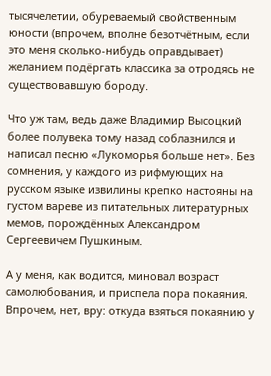тысячелетии, обуреваемый свойственным юности (впрочем, вполне безотчётным, если это меня сколько-нибудь оправдывает) желанием подёргать классика за отродясь не существовавшую бороду.

Что уж там, ведь даже Владимир Высоцкий более полувека тому назад соблазнился и написал песню «Лукоморья больше нет». Без сомнения, у каждого из рифмующих на русском языке извилины крепко настояны на густом вареве из питательных литературных мемов, порождённых Александром Сергеевичем Пушкиным.

А у меня, как водится, миновал возраст самолюбования, и приспела пора покаяния. Впрочем, нет, вру: откуда взяться покаянию у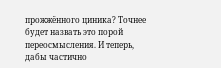прожжённого циника? Точнее будет назвать это порой переосмысления. И теперь, дабы частично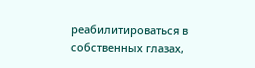реабилитироваться в собственных глазах,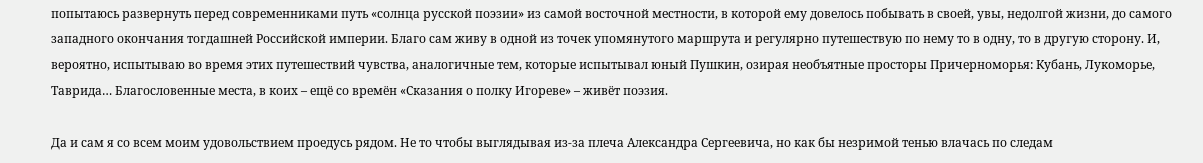попытаюсь развернуть перед современниками путь «солнца русской поэзии» из самой восточной местности, в которой ему довелось побывать в своей, увы, недолгой жизни, до самого западного окончания тогдашней Российской империи. Благо сам живу в одной из точек упомянутого маршрута и регулярно путешествую по нему то в одну, то в другую сторону. И, вероятно, испытываю во время этих путешествий чувства, аналогичные тем, которые испытывал юный Пушкин, озирая необъятные просторы Причерноморья: Кубань, Лукоморье, Таврида… Благословенные места, в коих – ещё со времён «Сказания о полку Игореве» – живёт поэзия.

Да и сам я со всем моим удовольствием проедусь рядом. Не то чтобы выглядывая из-за плеча Александра Сергеевича, но как бы незримой тенью влачась по следам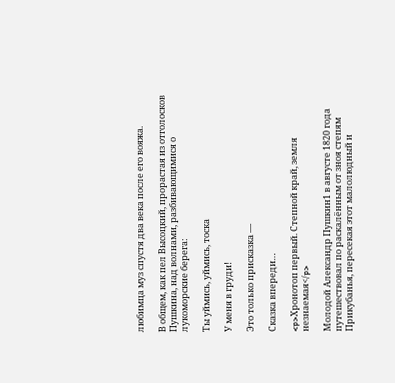любимца муз спустя два века после его вояжа.

В общем, как пел Высоцкий, прорастая из отголосков Пушкина, над волнами, разбивающимися о лукоморские берега:

Ты уймись, уймись, тоска

У меня в груди!

Это только присказка —

Сказка впереди…

<p>Хронотоп первый. Степной край, земля незнаемая</p>

Молодой Александр Пушкин1 в августе 1820 года путешествовал по раскалённым от зноя степям Прикубанья, пересекая этот малолюдный и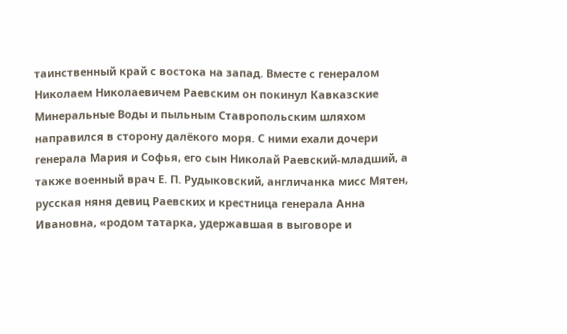таинственный край с востока на запад. Вместе с генералом Николаем Николаевичем Раевским он покинул Кавказские Минеральные Воды и пыльным Ставропольским шляхом направился в сторону далёкого моря. С ними ехали дочери генерала Мария и Софья, его сын Николай Раевский-младший, а также военный врач Е. П. Рудыковский, англичанка мисс Мятен, русская няня девиц Раевских и крестница генерала Анна Ивановна, «родом татарка, удержавшая в выговоре и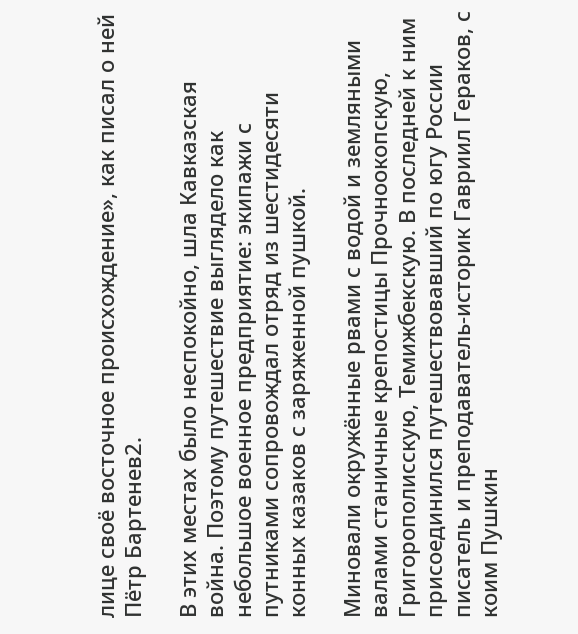лице своё восточное происхождение», как писал о ней Пётр Бартенев2.

В этих местах было неспокойно, шла Кавказская война. Поэтому путешествие выглядело как небольшое военное предприятие: экипажи с путниками сопровождал отряд из шестидесяти конных казаков с заряженной пушкой.

Миновали окружённые рвами с водой и земляными валами станичные крепостицы Прочноокопскую, Григорополисскую, Темижбекскую. В последней к ним присоединился путешествовавший по югу России писатель и преподаватель-историк Гавриил Гераков, с коим Пушкин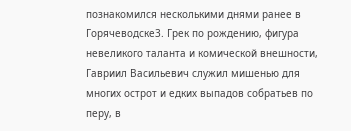познакомился несколькими днями ранее в Горячеводске3. Грек по рождению, фигура невеликого таланта и комической внешности, Гавриил Васильевич служил мишенью для многих острот и едких выпадов собратьев по перу, в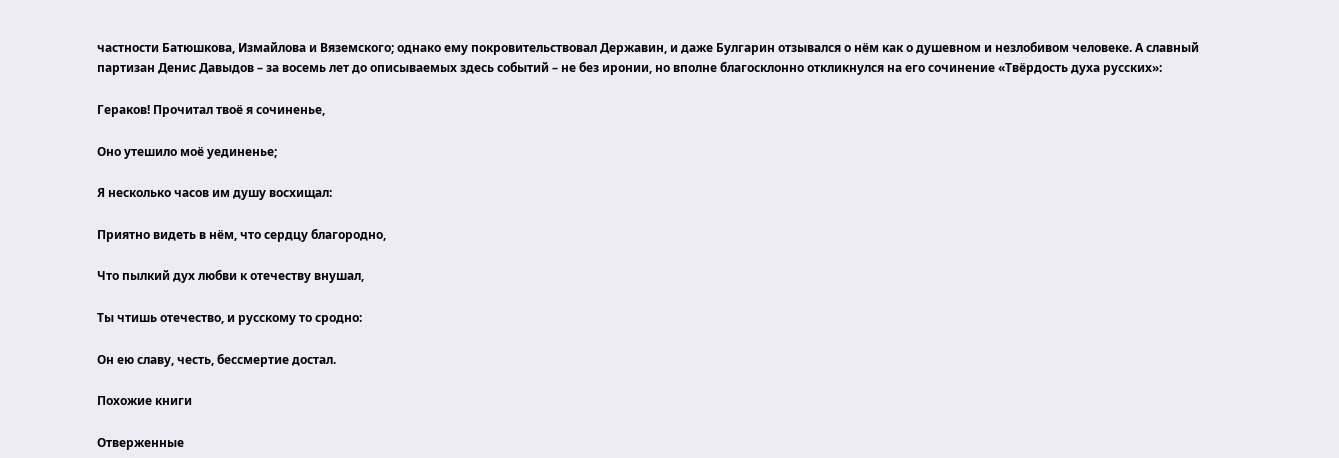частности Батюшкова, Измайлова и Вяземского; однако ему покровительствовал Державин, и даже Булгарин отзывался о нём как о душевном и незлобивом человеке. А славный партизан Денис Давыдов – за восемь лет до описываемых здесь событий – не без иронии, но вполне благосклонно откликнулся на его сочинение «Твёрдость духа русских»:

Гераков! Прочитал твоё я сочиненье,

Оно утешило моё уединенье;

Я несколько часов им душу восхищал:

Приятно видеть в нём, что сердцу благородно,

Что пылкий дух любви к отечеству внушал,

Ты чтишь отечество, и русскому то сродно:

Он ею славу, честь, бессмертие достал.

Похожие книги

Отверженные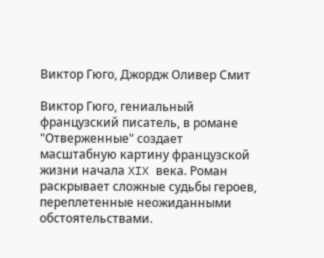Виктор Гюго, Джордж Оливер Смит

Виктор Гюго, гениальный французский писатель, в романе "Отверженные" создает масштабную картину французской жизни начала XIX века. Роман раскрывает сложные судьбы героев, переплетенные неожиданными обстоятельствами.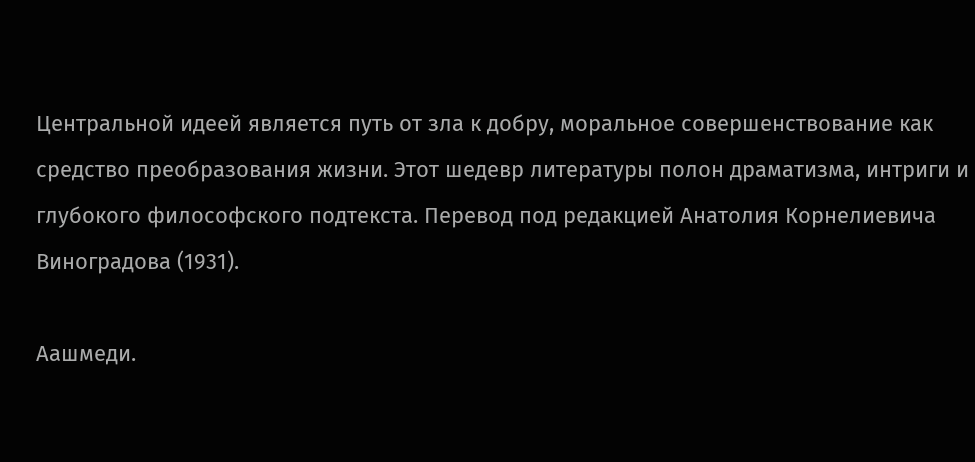Центральной идеей является путь от зла к добру, моральное совершенствование как средство преобразования жизни. Этот шедевр литературы полон драматизма, интриги и глубокого философского подтекста. Перевод под редакцией Анатолия Корнелиевича Виноградова (1931).

Аашмеди.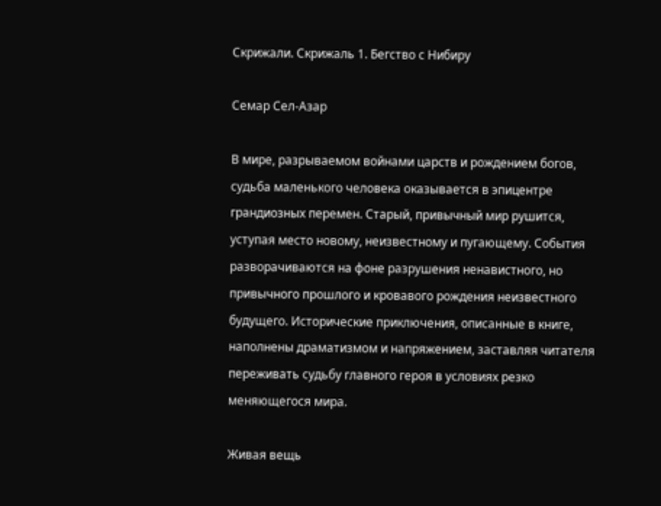Скрижали. Скрижаль 1. Бегство с Нибиру

Семар Сел-Азар

В мире, разрываемом войнами царств и рождением богов, судьба маленького человека оказывается в эпицентре грандиозных перемен. Старый, привычный мир рушится, уступая место новому, неизвестному и пугающему. События разворачиваются на фоне разрушения ненавистного, но привычного прошлого и кровавого рождения неизвестного будущего. Исторические приключения, описанные в книге, наполнены драматизмом и напряжением, заставляя читателя переживать судьбу главного героя в условиях резко меняющегося мира.

Живая вещь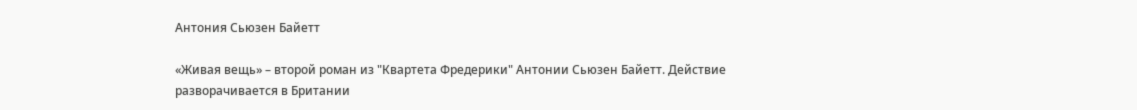Антония Сьюзен Байетт

«Живая вещь» – второй роман из "Квартета Фредерики" Антонии Сьюзен Байетт. Действие разворачивается в Британии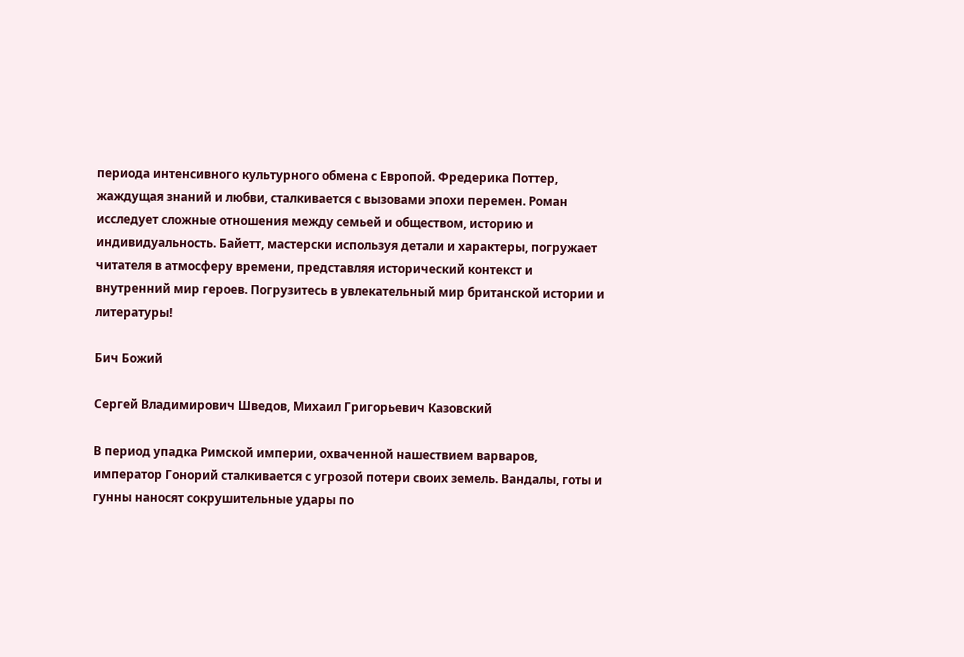периода интенсивного культурного обмена с Европой. Фредерика Поттер, жаждущая знаний и любви, сталкивается с вызовами эпохи перемен. Роман исследует сложные отношения между семьей и обществом, историю и индивидуальность. Байетт, мастерски используя детали и характеры, погружает читателя в атмосферу времени, представляя исторический контекст и внутренний мир героев. Погрузитесь в увлекательный мир британской истории и литературы!

Бич Божий

Сергей Владимирович Шведов, Михаил Григорьевич Казовский

В период упадка Римской империи, охваченной нашествием варваров, император Гонорий сталкивается с угрозой потери своих земель. Вандалы, готы и гунны наносят сокрушительные удары по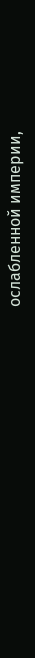ослабленной империи,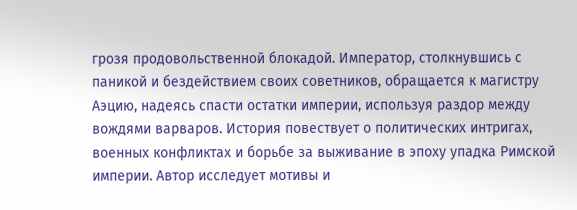грозя продовольственной блокадой. Император, столкнувшись с паникой и бездействием своих советников, обращается к магистру Аэцию, надеясь спасти остатки империи, используя раздор между вождями варваров. История повествует о политических интригах, военных конфликтах и борьбе за выживание в эпоху упадка Римской империи. Автор исследует мотивы и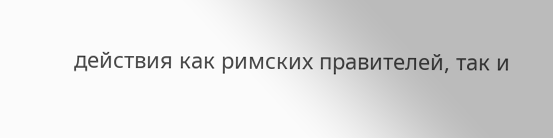действия как римских правителей, так и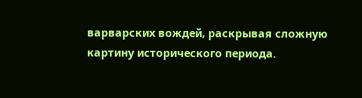варварских вождей, раскрывая сложную картину исторического периода.